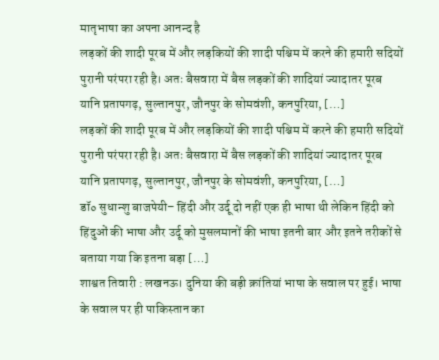मातृभाषा का अपना आनन्द है
लड़कों की शादी पूरब में और लड़कियों की शादी पश्चिम में करने की हमारी सदियों पुरानी परंपरा रही है। अतः बैसवारा में बैस लड़कों की शादियां ज्यादातर पूरब यानि प्रतापगढ़, सुल्तानपुर, जौनपुर के सोमवंशी, कनपुरिया, […]
लड़कों की शादी पूरब में और लड़कियों की शादी पश्चिम में करने की हमारी सदियों पुरानी परंपरा रही है। अतः बैसवारा में बैस लड़कों की शादियां ज्यादातर पूरब यानि प्रतापगढ़, सुल्तानपुर, जौनपुर के सोमवंशी, कनपुरिया, […]
डॉ० सुधान्शु बाजपेयी– हिंदी और उर्दू दो नहीं एक ही भाषा थी लेकिन हिंदी को हिंदुओं की भाषा और उर्दू को मुसलमानों की भाषा इतनी बार और इतने तरीकों से बताया गया कि इतना बड़ा […]
शाश्वत तिवारी : लखनऊ। दुनिया की बड़ी क्रांतियां भाषा के सवाल पर हुई। भाषा के सवाल पर ही पाकिस्तान का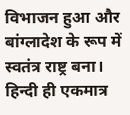विभाजन हुआ और बांग्लादेश के रूप में स्वतंत्र राष्ट्र बना। हिन्दी ही एकमात्र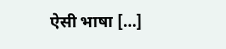ऐसी भाषा […]